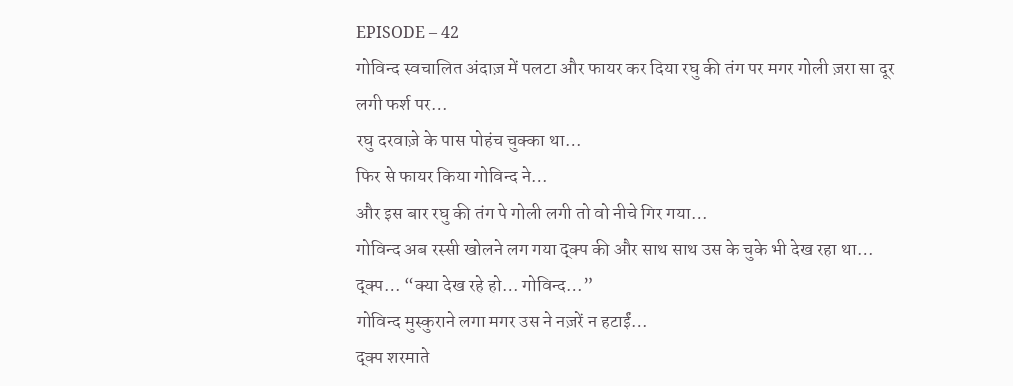EPISODE – 42
गोविन्द स्वचालित अंदाज़ में पलटा और फायर कर दिया रघु की तंग पर मगर गोली ज़रा सा दूर लगी फर्श पर…
रघु दरवाज़े के पास पोहंच चुक्का था…
फिर से फायर किया गोविन्द ने…
और इस बार रघु की तंग पे गोली लगी तो वो नीचे गिर गया…
गोविन्द अब रस्सी खोलने लग गया द्क्प की और साथ साथ उस के चुके भी देख रहा था…
द्क्प… “क्या देख रहे हो… गोविन्द…”
गोविन्द मुस्कुराने लगा मगर उस ने नज़रें न हटाईं…
द्क्प शरमाते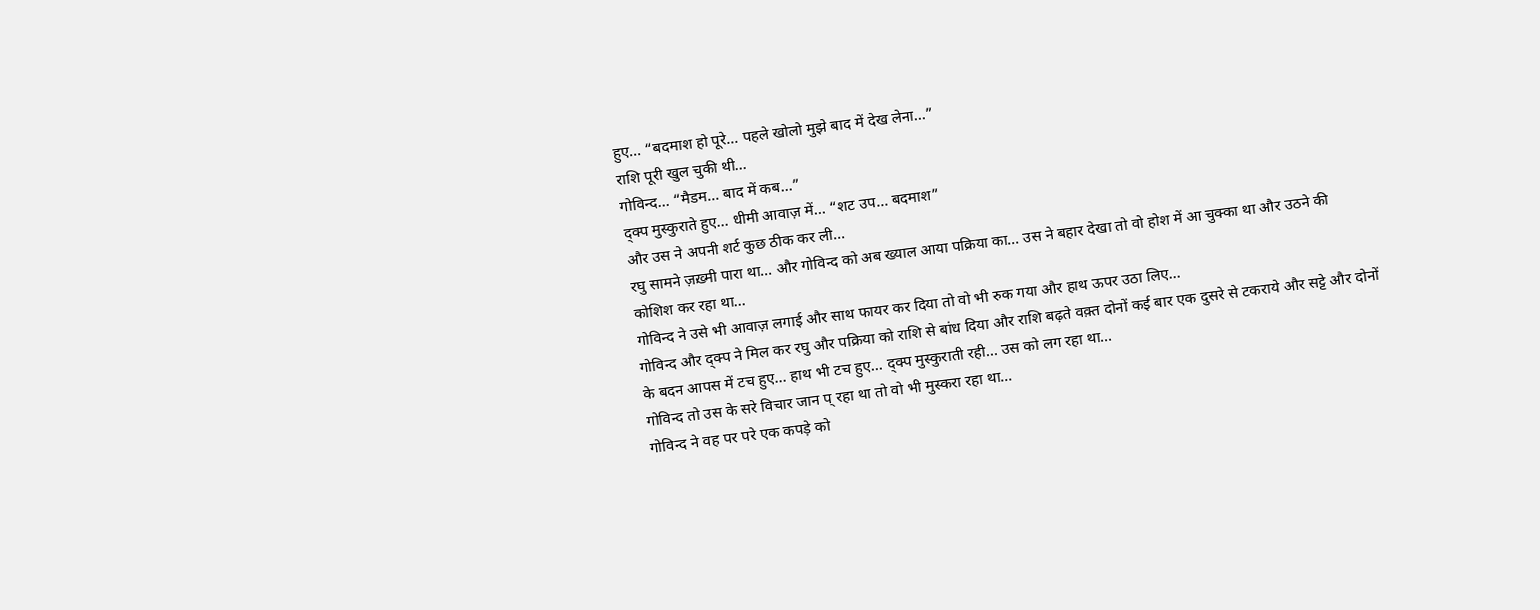हुए… “बदमाश हो पूरे… पहले खोलो मुझे बाद में देख लेना…”
राशि पूरी खुल चुकी थी…
गोविन्द… “मैडम… बाद में कब…”
द्क्प मुस्कुराते हुए… धीमी आवाज़ में… “शट उप… बदमाश”
और उस ने अपनी शर्ट कुछ ठीक कर ली…
रघु सामने ज़ख़्मी पारा था… और गोविन्द को अब ख्याल आया पक्रिया का… उस ने बहार देखा तो वो होश में आ चुक्का था और उठने की कोशिश कर रहा था…
गोविन्द ने उसे भी आवाज़ लगाई और साथ फायर कर दिया तो वो भी रुक गया और हाथ ऊपर उठा लिए…
गोविन्द और द्क्प ने मिल कर रघु और पक्रिया को राशि से बांध दिया और राशि बढ़ते वक़्त दोनों कई बार एक दुसरे से टकराये और सट्टे और दोनों के बदन आपस में टच हुए… हाथ भी टच हुए… द्क्प मुस्कुराती रही… उस को लग रहा था…
गोविन्द तो उस के सरे विचार जान प् रहा था तो वो भी मुस्करा रहा था…
गोविन्द ने वह पर परे एक कपड़े को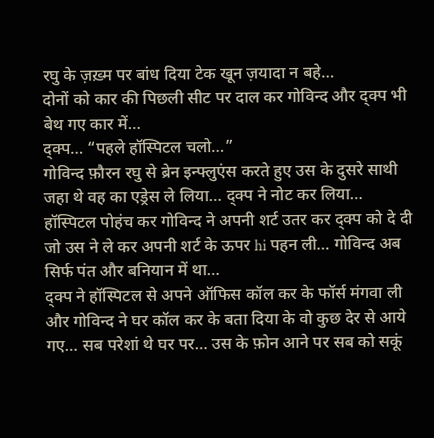रघु के ज़ख़्म पर बांध दिया टेक खून ज़यादा न बहे…
दोनों को कार की पिछली सीट पर दाल कर गोविन्द और द्क्प भी बेथ गए कार में…
द्क्प… “पहले हॉस्पिटल चलो…”
गोविन्द फ़ौरन रघु से ब्रेन इन्फ्लुएंस करते हुए उस के दुसरे साथी जहा थे वह का एड्रेस ले लिया… द्क्प ने नोट कर लिया…
हॉस्पिटल पोहंच कर गोविन्द ने अपनी शर्ट उतर कर द्क्प को दे दी जो उस ने ले कर अपनी शर्ट के ऊपर hi पहन ली… गोविन्द अब सिर्फ पंत और बनियान में था…
द्क्प ने हॉस्पिटल से अपने ऑफिस कॉल कर के फॉर्स मंगवा ली और गोविन्द ने घर कॉल कर के बता दिया के वो कुछ देर से आये गए… सब परेशां थे घर पर… उस के फ़ोन आने पर सब को सकूं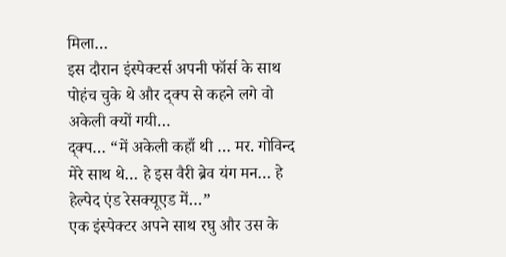मिला…
इस दौरान इंस्पेक्टर्स अपनी फॉर्स के साथ पोहंच चुके थे और द्क्प से कहने लगे वो अकेली क्यों गयी…
द्क्प… “में अकेली कहाँ थी … मर. गोविन्द मेरे साथ थे… हे इस वैरी ब्रेव यंग मन… हे हेल्पेद एंड रेसक्यूएड में…”
एक इंस्पेक्टर अपने साथ रघु और उस के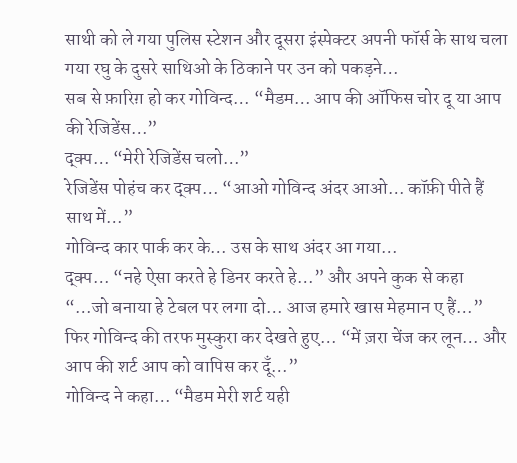साथी को ले गया पुलिस स्टेशन और दूसरा इंस्पेक्टर अपनी फॉर्स के साथ चला गया रघु के दुसरे साथिओ के ठिकाने पर उन को पकड़ने…
सब से फ़ारिग़ हो कर गोविन्द… “मैडम… आप की ऑफिस चोर दू या आप की रेजिडेंस…”
द्क्प… “मेरी रेजिडेंस चलो…”
रेजिडेंस पोहंच कर द्क्प… “आओ गोविन्द अंदर आओ… कॉफ़ी पीते हैं साथ में…”
गोविन्द कार पार्क कर के… उस के साथ अंदर आ गया…
द्क्प… “नहे ऐसा करते हे डिनर करते हे…” और अपने कुक से कहा “…जो बनाया हे टेबल पर लगा दो… आज हमारे खास मेहमान ए हैं…” फिर गोविन्द की तरफ मुस्कुरा कर देखते हुए… “में ज़रा चेंज कर लून… और आप की शर्ट आप को वापिस कर दूँ…”
गोविन्द ने कहा… “मैडम मेरी शर्ट यही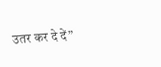उतर कर दे दें”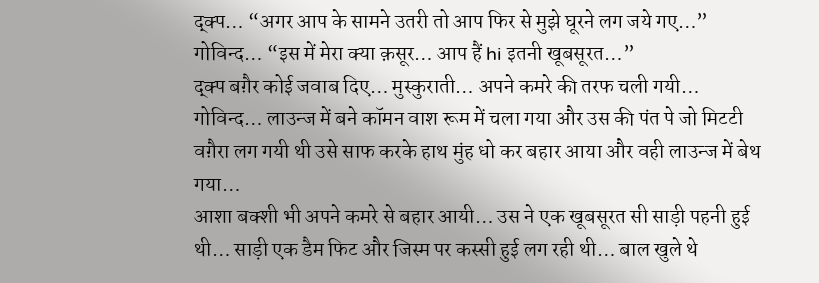द्क्प… “अगर आप के सामने उतरी तो आप फिर से मुझे घूरने लग जये गए…”
गोविन्द… “इस में मेरा क्या क़सूर… आप हैं hi इतनी खूबसूरत…”
द्क्प बग़ैर कोई जवाब दिए… मुस्कुराती… अपने कमरे की तरफ चली गयी…
गोविन्द… लाउन्ज में बने कॉमन वाश रूम में चला गया और उस की पंत पे जो मिटटी वग़ैरा लग गयी थी उसे साफ करके हाथ मुंह धो कर बहार आया और वही लाउन्ज में बेथ गया…
आशा बक्शी भी अपने कमरे से बहार आयी… उस ने एक खूबसूरत सी साड़ी पहनी हुई थी… साड़ी एक डैम फिट और जिस्म पर कस्सी हुई लग रही थी… बाल खुले थे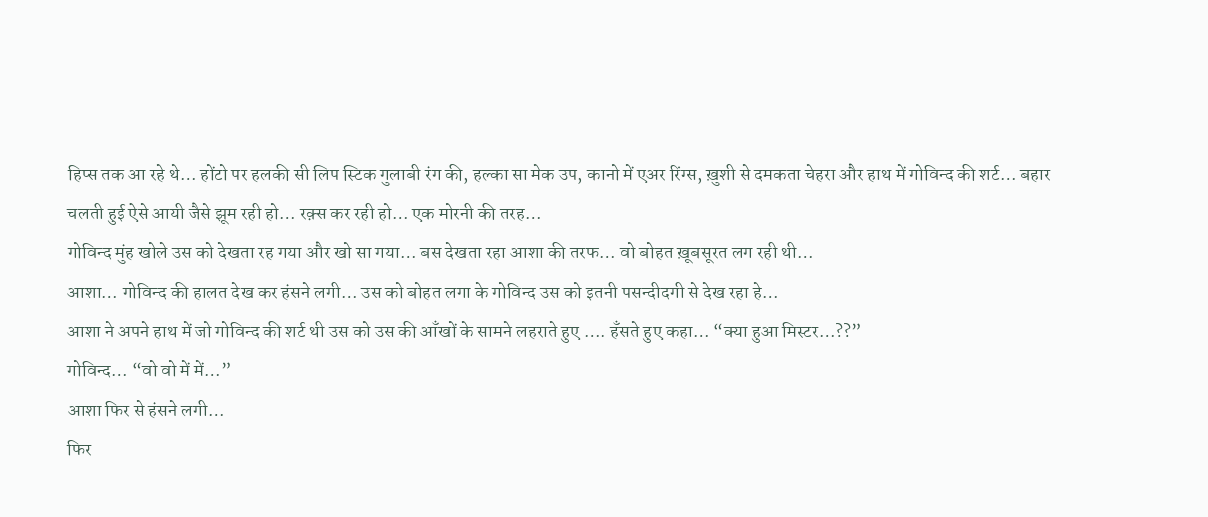हिप्स तक आ रहे थे… होंटो पर हलकी सी लिप स्टिक गुलाबी रंग की, हल्का सा मेक उप, कानो में एअर रिंग्स, ख़ुशी से दमकता चेहरा और हाथ में गोविन्द की शर्ट… बहार चलती हुई ऐसे आयी जैसे झूम रही हो… रक़्स कर रही हो… एक मोरनी की तरह…
गोविन्द मुंह खोले उस को देखता रह गया और खो सा गया… बस देखता रहा आशा की तरफ… वो बोहत ख़ूबसूरत लग रही थी…
आशा… गोविन्द की हालत देख कर हंसने लगी… उस को बोहत लगा के गोविन्द उस को इतनी पसन्दीदगी से देख रहा हे…
आशा ने अपने हाथ में जो गोविन्द की शर्ट थी उस को उस की आँखों के सामने लहराते हुए …. हँसते हुए कहा… “क्या हुआ मिस्टर…??”
गोविन्द… “वो वो में में…”
आशा फिर से हंसने लगी…
फिर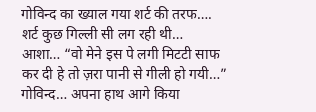गोविन्द का ख्याल गया शर्ट की तरफ…. शर्ट कुछ गिल्ली सी लग रही थी…
आशा… “वो मेने इस पे लगी मिटटी साफ कर दी हे तो ज़रा पानी से गीली हो गयी…”
गोविन्द… अपना हाथ आगे किया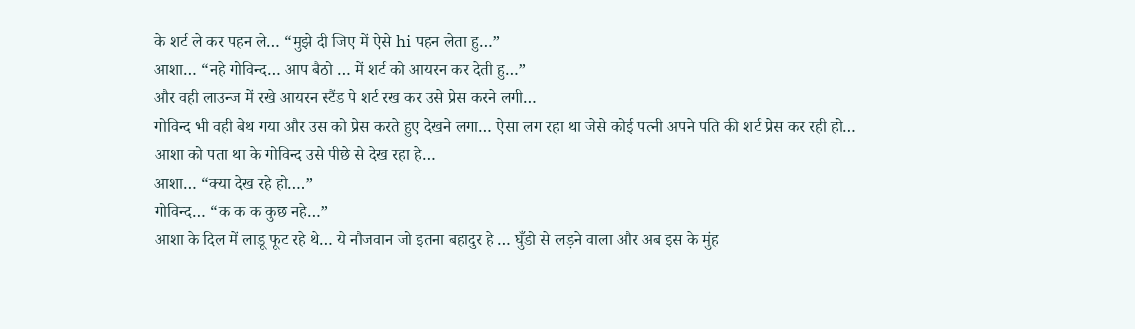के शर्ट ले कर पहन ले… “मुझे दी जिए में ऐसे hi पहन लेता हु…”
आशा… “नहे गोविन्द… आप बैठो … में शर्ट को आयरन कर देती हु…”
और वही लाउन्ज में रखे आयरन स्टैंड पे शर्ट रख कर उसे प्रेस करने लगी…
गोविन्द भी वही बेथ गया और उस को प्रेस करते हुए देखने लगा… ऐसा लग रहा था जेसे कोई पत्नी अपने पति की शर्ट प्रेस कर रही हो…
आशा को पता था के गोविन्द उसे पीछे से देख रहा हे…
आशा… “क्या देख रहे हो….”
गोविन्द… “क क क कुछ नहे…”
आशा के दिल में लाडू फूट रहे थे… ये नौजवान जो इतना बहादुर हे … घुँडो से लड़ने वाला और अब इस के मुंह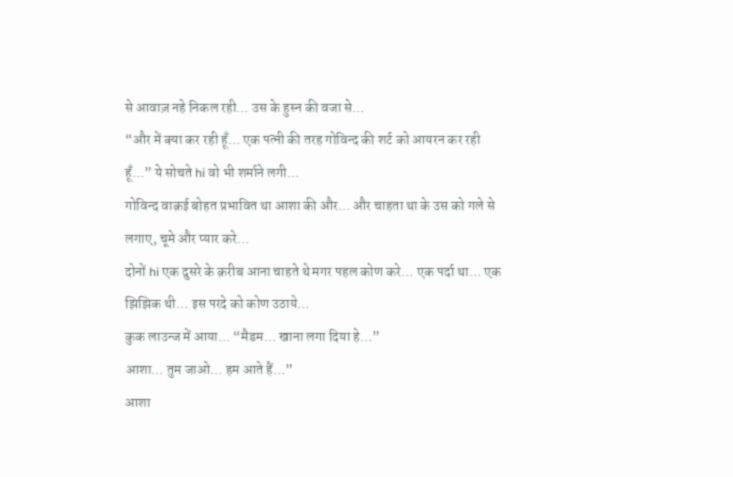से आवाज़ नहे निकल रही… उस के हुस्न की वजा से…
“और में क्या कर रही हूँ… एक पत्नी की तरह गोविन्द की शर्ट को आयरन कर रही हूँ…” ये सोचते hi वो भी शर्माने लगी…
गोविन्द वाक़ई बोहत प्रभावित था आशा की और… और चाहता था के उस को गले से लगाए, चूमे और प्यार करे…
दोनों hi एक दुसरे के क़रीब आना चाहते थे मगर पहल कोण करे… एक पर्दा था… एक झिझिक थी… इस परदे को कोण उठाये…
कुक लाउन्ज में आया… “मैडम… खाना लगा दिया हे…”
आशा… तुम जाओ… हम आते हैं…”
आशा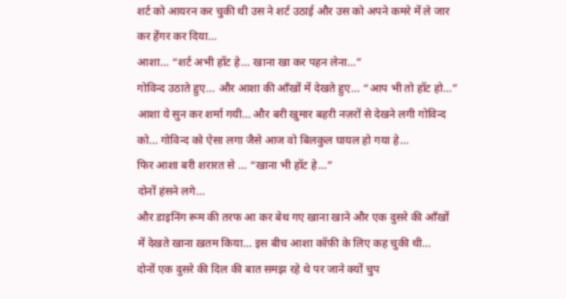शर्ट को आयरन कर चुकी थी उस ने शर्ट उठाई और उस को अपने कमरे में ले जार कर हेंगर कर दिया…
आशा… “शर्ट अभी हॉट हे… खाना खा कर पहन लेना…”
गोविन्द उठाते हुए… और आशा की आँखों में देखते हुए… “आप भी तो हॉट हो…”
आशा ये सुन कर शर्मा गयी… और बरी खुमार बहरी नज़रों से देखने लगी गोविन्द को… गोविन्द को ऐसा लगा जैसे आज वो बिलकुल घायल हो गया हे…
फिर आशा बरी शरारत से … “खाना भी हॉट हे…”
दोनों हंसने लगे…
और डाइनिंग रूम की तरफ आ कर बेथ गए खाना खाने और एक दुसरे की आँखों में देखते खाना ख़तम किया… इस बीच आशा कॉफ़ी के लिए कह चुकी थी…
दोनों एक दुसरे की दिल की बात समझ रहे थे पर जाने क्यों चुप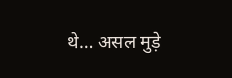थे… असल मुड़े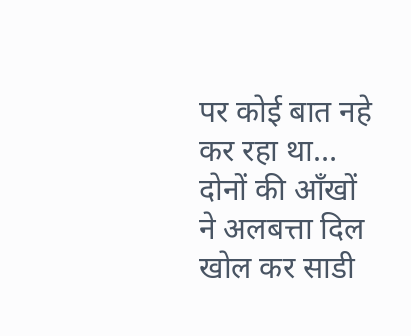पर कोई बात नहे कर रहा था… दोनों की आँखों ने अलबत्ता दिल खोल कर साडी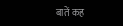बातें कह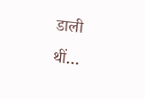डाली थीं…